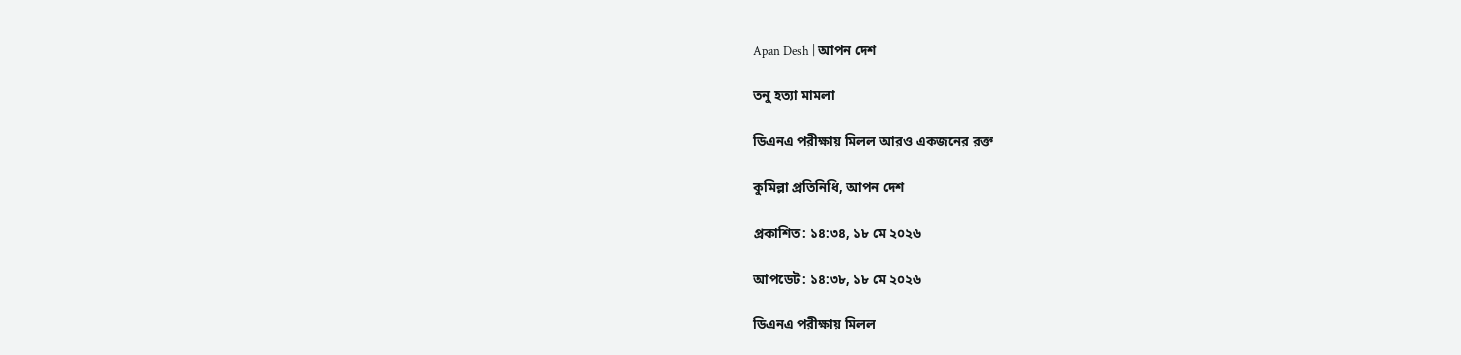Apan Desh | আপন দেশ

তনু হত্যা মামলা

ডিএনএ পরীক্ষায় মিলল আরও একজনের রক্ত

কুমিল্লা প্রতিনিধি, আপন দেশ

প্রকাশিত: ১৪:৩৪, ১৮ মে ২০২৬

আপডেট: ১৪:৩৮, ১৮ মে ২০২৬

ডিএনএ পরীক্ষায় মিলল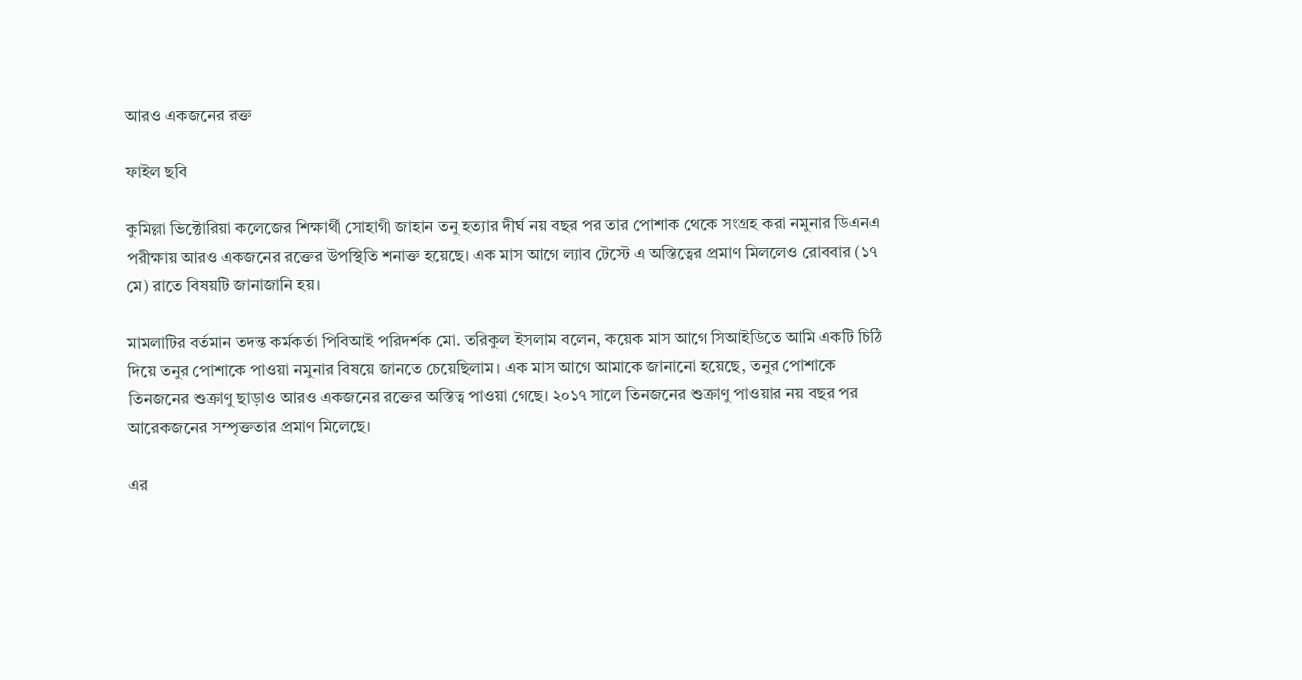আরও একজনের রক্ত

ফাইল ছবি

কুমিল্লা ভিক্টোরিয়া কলেজের শিক্ষার্থী সোহাগী জাহান তনু হত্যার দীর্ঘ নয় বছর পর তার পোশাক থেকে সংগ্রহ করা নমুনার ডিএনএ পরীক্ষায় আরও একজনের রক্তের উপস্থিতি শনাক্ত হয়েছে। এক মাস আগে ল্যাব টেস্টে এ অস্তিত্বের প্রমাণ মিললেও রোববার (১৭ মে) রাতে বিষয়টি জানাজানি হয়।

মামলাটির বর্তমান তদন্ত কর্মকর্তা পিবিআই পরিদর্শক মো. তরিকুল ইসলাম বলেন, কয়েক মাস আগে সিআইডিতে আমি একটি চিঠি দিয়ে তনুর পোশাকে পাওয়া নমুনার বিষয়ে জানতে চেয়েছিলাম। এক মাস আগে আমাকে জানানো হয়েছে, তনুর পোশাকে তিনজনের শুক্রাণু ছাড়াও আরও একজনের রক্তের অস্তিত্ব পাওয়া গেছে। ২০১৭ সালে তিনজনের শুক্রাণু পাওয়ার নয় বছর পর আরেকজনের সম্পৃক্ততার প্রমাণ মিলেছে।

এর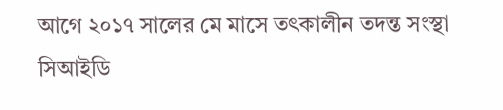আগে ২০১৭ সালের মে মাসে তৎকালীন তদন্ত সংস্থা সিআইডি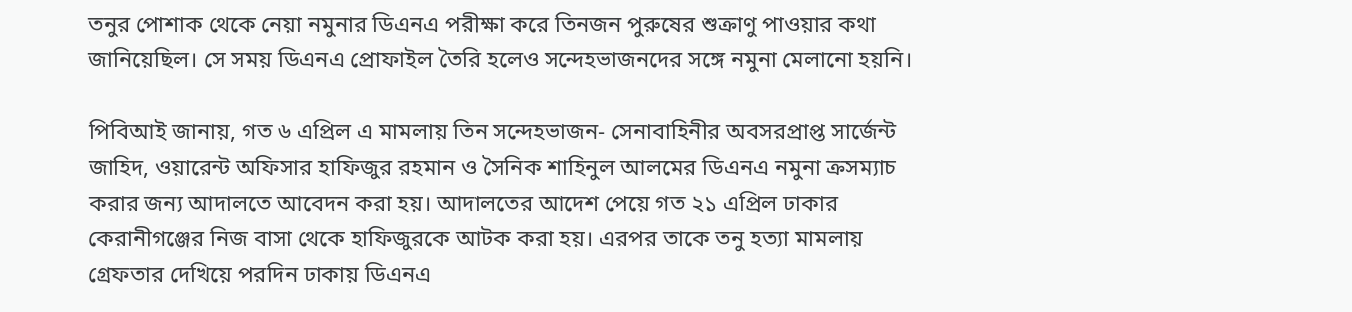তনুর পোশাক থেকে নেয়া নমুনার ডিএনএ পরীক্ষা করে তিনজন পুরুষের শুক্রাণু পাওয়ার কথা জানিয়েছিল। সে সময় ডিএনএ প্রোফাইল তৈরি হলেও সন্দেহভাজনদের সঙ্গে নমুনা মেলানো হয়নি।

পিবিআই জানায়, গত ৬ এপ্রিল এ মামলায় তিন সন্দেহভাজন- সেনাবাহিনীর অবসরপ্রাপ্ত সার্জেন্ট জাহিদ, ওয়ারেন্ট অফিসার হাফিজুর রহমান ও সৈনিক শাহিনুল আলমের ডিএনএ নমুনা ক্রসম্যাচ করার জন্য আদালতে আবেদন করা হয়। আদালতের আদেশ পেয়ে গত ২১ এপ্রিল ঢাকার কেরানীগঞ্জের নিজ বাসা থেকে হাফিজুরকে আটক করা হয়। এরপর তাকে তনু হত্যা মামলায় গ্রেফতার দেখিয়ে পরদিন ঢাকায় ডিএনএ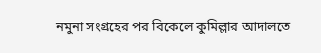নমুনা সংগ্রহের পর বিকেলে কুমিল্লার আদালতে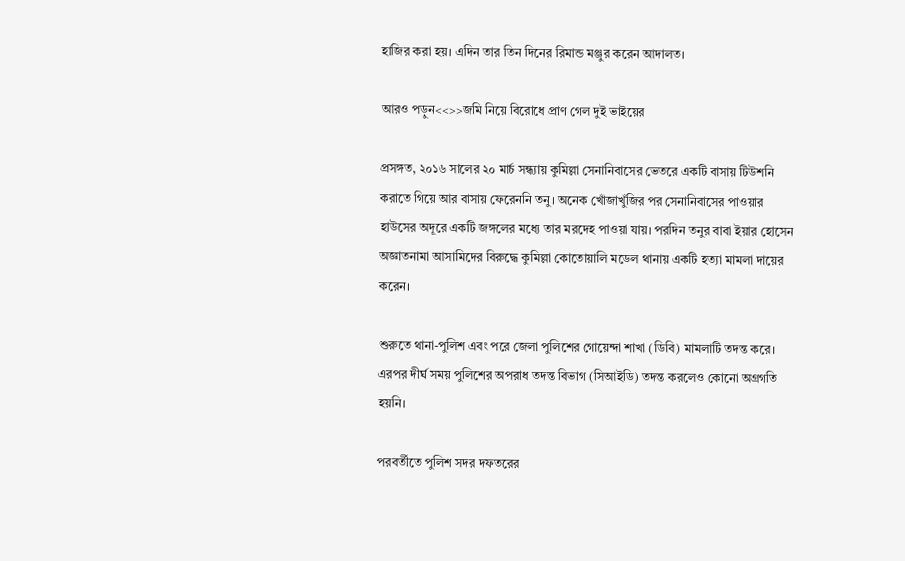হাজির করা হয়। এদিন তার তিন দিনের রিমান্ড মঞ্জুর করেন আদালত।

আরও পড়ুন<<>>জমি নিয়ে বিরোধে প্রাণ গেল দুই ভাইয়ের

প্রসঙ্গত, ২০১৬ সালের ২০ মার্চ সন্ধ্যায় কুমিল্লা সেনানিবাসের ভেতরে একটি বাসায় টিউশনি করাতে গিয়ে আর বাসায় ফেরেননি তনু। অনেক খোঁজাখুঁজির পর সেনানিবাসের পাওয়ার হাউসের অদূরে একটি জঙ্গলের মধ্যে তার মরদেহ পাওয়া যায়। পরদিন তনুর বাবা ইয়ার হোসেন অজ্ঞাতনামা আসামিদের বিরুদ্ধে কুমিল্লা কোতোয়ালি মডেল থানায় একটি হত্যা মামলা দায়ের করেন।

শুরুতে থানা-পুলিশ এবং পরে জেলা পুলিশের গোয়েন্দা শাখা (ডিবি) মামলাটি তদন্ত করে। এরপর দীর্ঘ সময় পুলিশের অপরাধ তদন্ত বিভাগ (সিআইডি) তদন্ত করলেও কোনো অগ্রগতি হয়নি।

পরবর্তীতে পুলিশ সদর দফতরের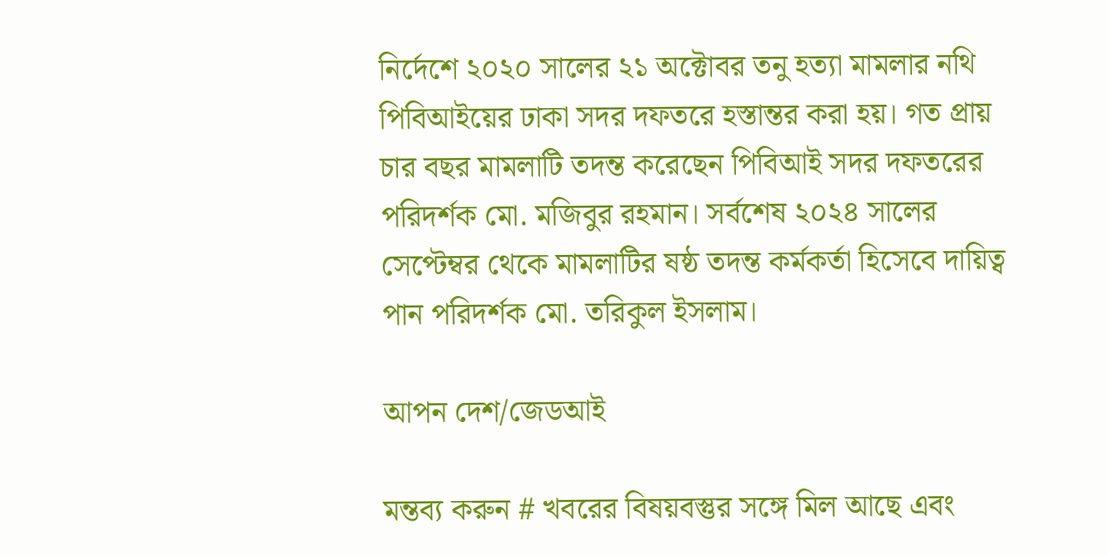নির্দেশে ২০২০ সালের ২১ অক্টোবর তনু হত্যা মামলার নথি পিবিআইয়ের ঢাকা সদর দফতরে হস্তান্তর করা হয়। গত প্রায় চার বছর মামলাটি তদন্ত করেছেন পিবিআই সদর দফতরের পরিদর্শক মো. মজিবুর রহমান। সর্বশেষ ২০২৪ সালের সেপ্টেম্বর থেকে মামলাটির ষষ্ঠ তদন্ত কর্মকর্তা হিসেবে দায়িত্ব পান পরিদর্শক মো. তরিকুল ইসলাম।

আপন দেশ/জেডআই

মন্তব্য করুন # খবরের বিষয়বস্তুর সঙ্গে মিল আছে এবং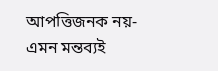আপত্তিজনক নয়- এমন মন্তব্যই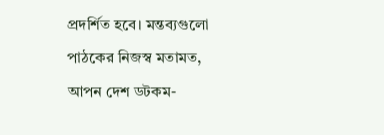প্রদর্শিত হবে। মন্তব্যগুলো পাঠকের নিজস্ব মতামত, আপন দেশ ডটকম-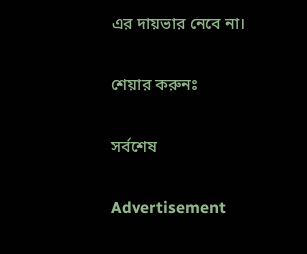এর দায়ভার নেবে না।

শেয়ার করুনঃ

সর্বশেষ

Advertisement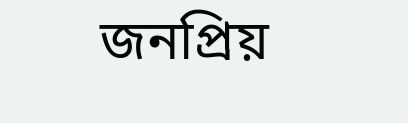জনপ্রিয়